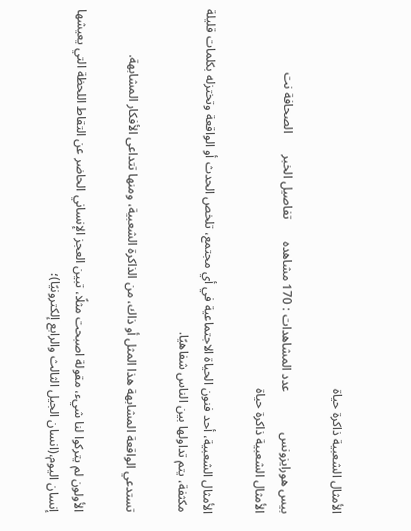الأمثال الشعبية ذاكرة حياة

بيس هورايزونس             عدد المشاهدات : 170 مشاهده       تفاصيل الخبر       الصحافة نت
الأمثال الشعبية ذاكرة حياة

الأمثال الشعبية، أحد فنون الحياة الاجتماعية في أي مجتمع، تلخص الحدث أو الواقعة وتختزله بكلمات قليلة مكثفة، يتم تداولها بين الناس شفاهيًا.

تستدعي الواقعة المشابهة هذا المثل أو ذاك، من الذاكرة الشعبية، ومنها تتداعى الأفكار المشابهة.

الأولون لم يتركوا لنا شيء، مقولة اصبحت مثلًا، تبين العجز الإنساني الحاضر عن التقاط اللحظة التي يعيشها إنسان اليوم،(انسان الجيل الثالث والرابع إلكترونيًا)؛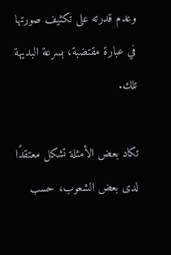وعدم قدرته على تكثيف صورتها في عبارة مقتضبة، بسرعة البديهة تلك.

تكاد بعض الأمثلة تشكل معتقدًا لدى بعض الشعوب، حسب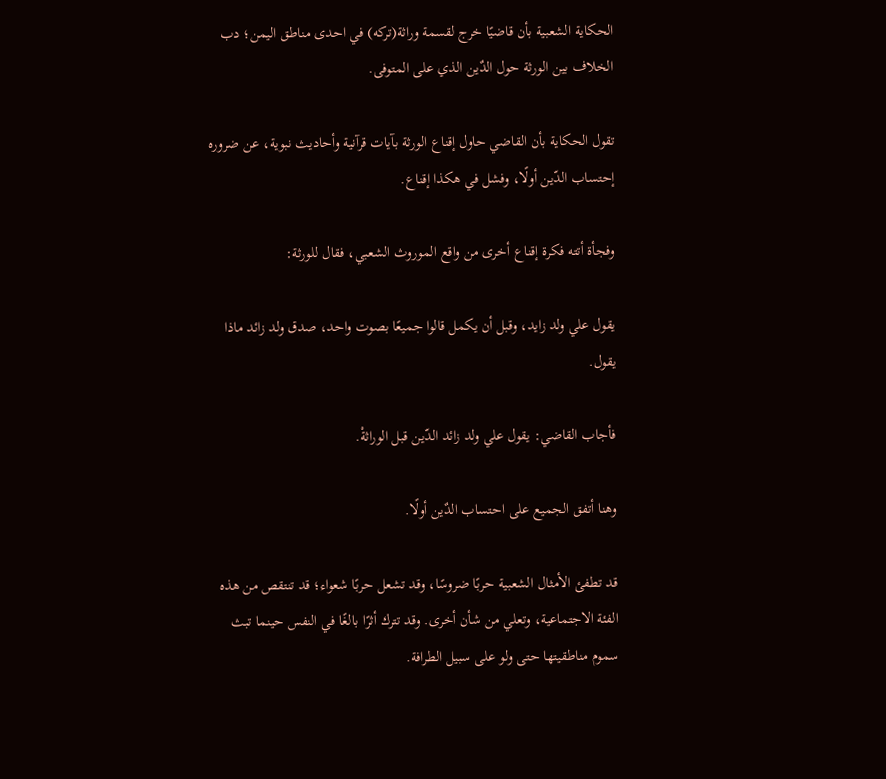الحكاية الشعبية بأن قاضيًا خرج لقسمة وراثة(تركه) في احدى مناطق اليمن؛ دب الخلاف بين الورثة حول الدٌين الذي على المتوفى.

تقول الحكاية بأن القاضي حاول إقناع الورثة بآيات قرآنية وأحاديث نبوية، عن ضروره إحتساب الدّين أولًا، وفشل في هكذا إقناع.

وفجأة أتته فكرة إقناع أخرى من واقع الموروث الشعبي، فقال للورثة:

يقول علي ولد زايد، وقبل أن يكمل قالوا جميعًا بصوت واحد، صدق ولد زائد ماذا يقول.

فأجاب القاضي: يقول علي ولد زائد الدّين قبل الوراثةْ.

وهنا أتفق الجميع على احتساب الدٌين أولًا.

قد تطفئ الأمثال الشعبية حربًا ضروسًا، وقد تشعل حربًا شعواء؛ قد تنتقص من هذه الفئة الاجتماعية، وتعلي من شأن أخرى. وقد تترك أثرًا بالغًا في النفس حينما تبث سموم مناطقيتها حتى ولو على سبيل الطرافة.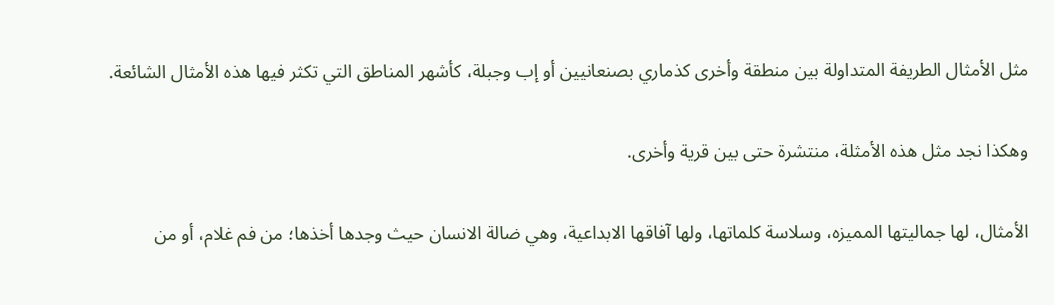مثل الأمثال الطريفة المتداولة بين منطقة وأخرى كذماري بصنعانيين أو إب وجبلة، كأشهر المناطق التي تكثر فيها هذه الأمثال الشائعة.

وهكذا نجد مثل هذه الأمثلة، منتشرة حتى بين قرية وأخرى.

الأمثال، لها جماليتها المميزه، وسلاسة كلماتها، ولها آفاقها الابداعية، وهي ضالة الانسان حيث وجدها أخذها؛ من فم غلام، أو من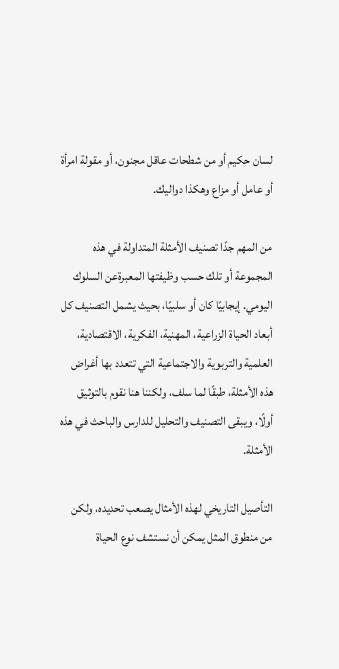لسان حكيم أو من شطحات عاقل مجنون، أو مقولة امرأة أو عامل أو مزاع وهكذا دواليك.

من المهم جدًا تصنيف الأمثلة المتداولة في هذه المجموعة أو تلك حسب وظيفتها المعبرةعن السلوك اليومي. إيجابيًا كان أو سلبيًا، بحيث يشمل التصنيف كل أبعاد الحياة الزراعية، المهنية، الفكرية، الاقتصادية، العلمية والتربوية والاجتماعية التي تتعدد بها أغراض هذه الأمثلة، طبقًا لما سلف، ولكننا هنا نقوم بالتوثيق أولًا، ويبقى التصنيف والتحليل للدارس والباحث في هذه الأمثلة.

التأصيل التاريخي لهذه الأمثال يصعب تحديده، ولكن من منطوق المثل يمكن أن نستشف نوع الحياة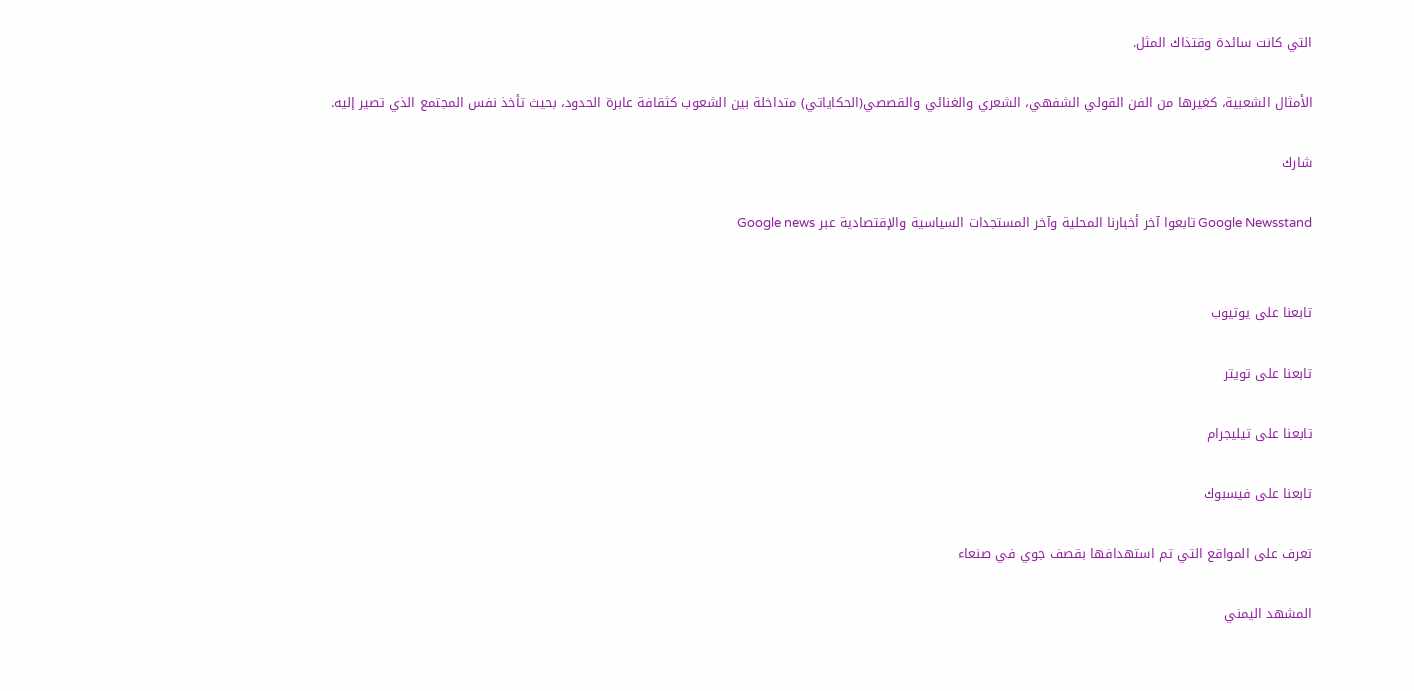التي كانت سائدة وقتذاك المثل.

الأمثال الشعبية، كغيرها من الفن القولي الشفهي، الشعري والغنائي والقصصي(الحكاياتي) متداخلة بين الشعوب كثقافة عابرة الحدود، بحيث تأخذ نفس المجتمع الذي تصير إليه.

شارك

Google Newsstand تابعوا آخر أخبارنا المحلية وآخر المستجدات السياسية والإقتصادية عبر Google news


تابعنا على يوتيوب

تابعنا على تويتر

تابعنا على تيليجرام

تابعنا على فيسبوك

تعرف على المواقع التي تم استهدافها بقصف جوي في صنعاء

المشهد اليمني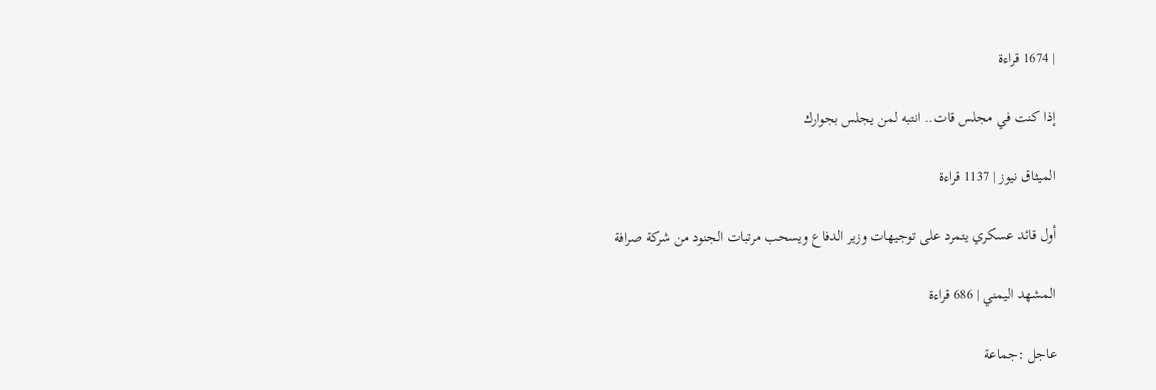| 1674 قراءة

إذا كنت في مجلس قات.. انتبه لمن يجلس بجوارك

الميثاق نيوز | 1137 قراءة

أول قائد عسكري يتمرد على توجيهات وزير الدفاع ويسحب مرتبات الجنود من شركة صرافة

المشهد اليمني | 686 قراءة

عاجل :جماعة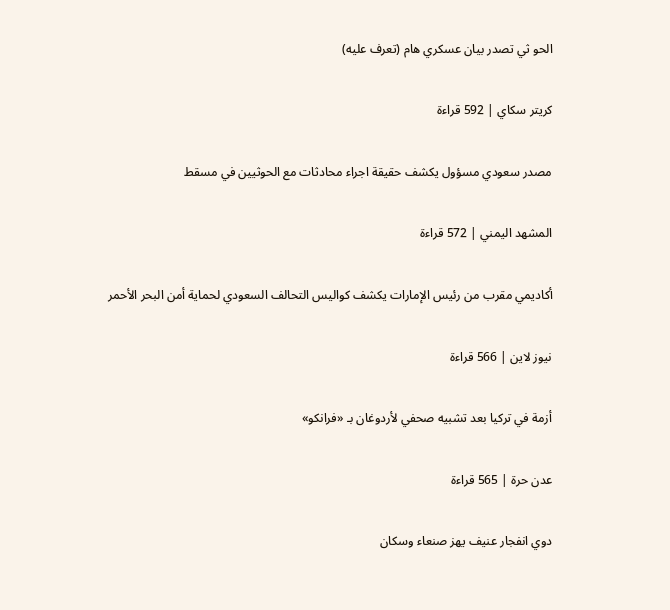الحو ثي تصدر بيان عسكري هام (تعرف عليه)

كريتر سكاي | 592 قراءة

مصدر سعودي مسؤول يكشف حقيقة اجراء محادثات مع الحوثيين في مسقط

المشهد اليمني | 572 قراءة

أكاديمي مقرب من رئيس الإمارات يكشف كواليس التحالف السعودي لحماية أمن البحر الأحمر

نيوز لاين | 566 قراءة

أزمة في تركيا بعد تشبيه صحفي لأردوغان بـ «فرانكو»

عدن حرة | 565 قراءة

دوي انفجار عنيف يهز صنعاء وسكان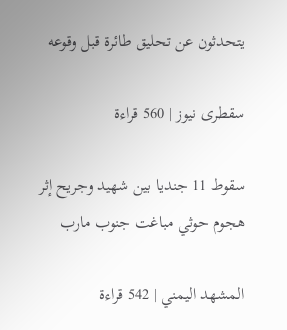يتحدثون عن تحليق طائرة قبل وقوعه

سقطرى نيوز | 560 قراءة

سقوط 11 جنديا بين شهيد وجريح إثر هجوم حوثي مباغت جنوب مارب

المشهد اليمني | 542 قراءة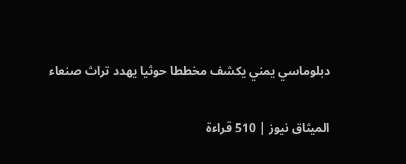دبلوماسي يمني يكشف مخططا حوثيا يهدد تراث صنعاء

الميثاق نيوز | 510 قراءة